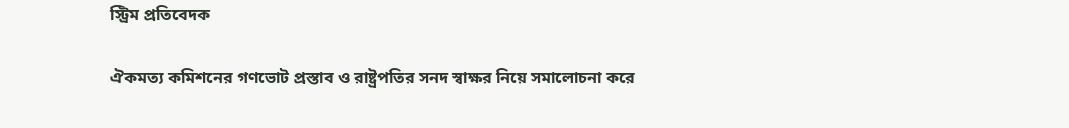স্ট্রিম প্রতিবেদক

ঐকমত্য কমিশনের গণভোট প্রস্তাব ও রাষ্ট্রপতির সনদ স্বাক্ষর নিয়ে সমালোচনা করে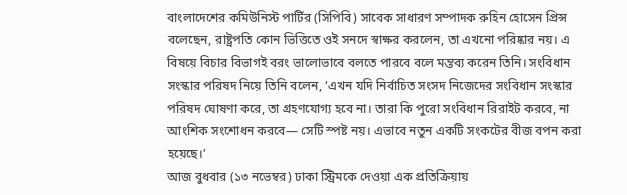বাংলাদেশের কমিউনিস্ট পার্টির (সিপিবি) সাবেক সাধারণ সম্পাদক রুহিন হোসেন প্রিন্স বলেছেন, রাষ্ট্রপতি কোন ভিত্তিতে ওই সনদে স্বাক্ষর করলেন, তা এখনো পরিষ্কার নয়। এ বিষয়ে বিচার বিভাগই বরং ভালোভাবে বলতে পারবে বলে মন্তব্য করেন তিনি। সংবিধান সংস্কার পরিষদ নিয়ে তিনি বলেন, ‘এখন যদি নির্বাচিত সংসদ নিজেদের সংবিধান সংস্কার পরিষদ ঘোষণা করে, তা গ্রহণযোগ্য হবে না। তারা কি পুরো সংবিধান রিরাইট করবে, না আংশিক সংশোধন করবে— সেটি স্পষ্ট নয়। এভাবে নতুন একটি সংকটের বীজ বপন করা হয়েছে।’
আজ বুধবার (১৩ নভেম্বর) ঢাকা স্ট্রিমকে দেওয়া এক প্রতিক্রিয়ায়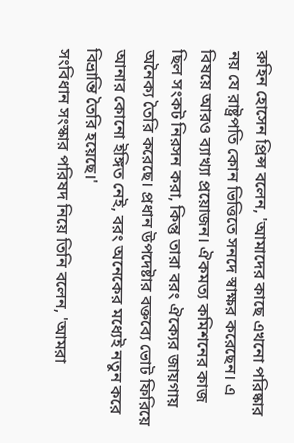রুহিন হোসেন প্রিন্স বলেন, 'আমাদের কাছে এখনো পরিষ্কার নয় যে রাষ্ট্রপতি কোন ভিত্তিতে সনদে স্বাক্ষর করেছেন। এ বিষয়ে আরও ব্যাখ্যা প্রয়োজন। ঐকমত্য কমিশনের কাজ ছিল সংকট নিরসন করা, কিন্তু তারা বরং ঐক্যের জায়গায় অনৈক্য তৈরি করেছে। প্রধান উপদেষ্টার বক্তব্যে ভোট ফিরিয়ে আনার কোনো ইঙ্গিত নেই, বরং অনেকের মধ্যেই নতুন করে বিভ্রান্তি তৈরি হয়েছে।'
সংবিধান সংস্কার পরিষদ নিয়ে তিনি বলেন, 'আমরা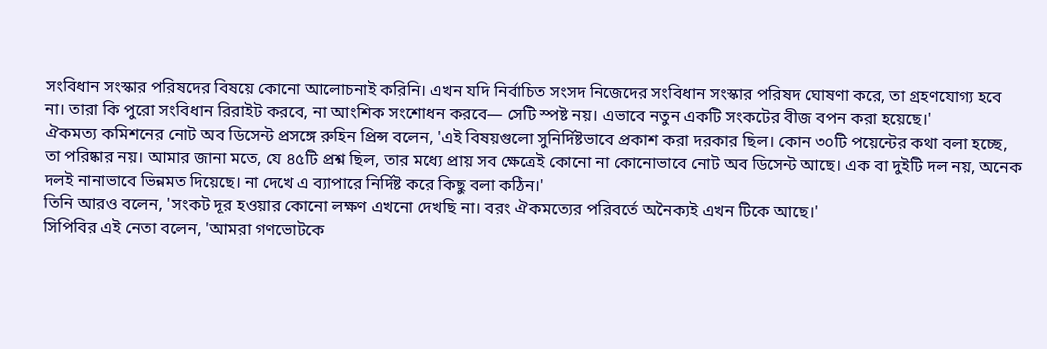সংবিধান সংস্কার পরিষদের বিষয়ে কোনো আলোচনাই করিনি। এখন যদি নির্বাচিত সংসদ নিজেদের সংবিধান সংস্কার পরিষদ ঘোষণা করে, তা গ্রহণযোগ্য হবে না। তারা কি পুরো সংবিধান রিরাইট করবে, না আংশিক সংশোধন করবে— সেটি স্পষ্ট নয়। এভাবে নতুন একটি সংকটের বীজ বপন করা হয়েছে।'
ঐকমত্য কমিশনের নোট অব ডিসেন্ট প্রসঙ্গে রুহিন প্রিন্স বলেন, 'এই বিষয়গুলো সুনির্দিষ্টভাবে প্রকাশ করা দরকার ছিল। কোন ৩০টি পয়েন্টের কথা বলা হচ্ছে, তা পরিষ্কার নয়। আমার জানা মতে, যে ৪৫টি প্রশ্ন ছিল, তার মধ্যে প্রায় সব ক্ষেত্রেই কোনো না কোনোভাবে নোট অব ডিসেন্ট আছে। এক বা দুইটি দল নয়, অনেক দলই নানাভাবে ভিন্নমত দিয়েছে। না দেখে এ ব্যাপারে নির্দিষ্ট করে কিছু বলা কঠিন।'
তিনি আরও বলেন, 'সংকট দূর হওয়ার কোনো লক্ষণ এখনো দেখছি না। বরং ঐকমত্যের পরিবর্তে অনৈক্যই এখন টিকে আছে।'
সিপিবির এই নেতা বলেন, 'আমরা গণভোটকে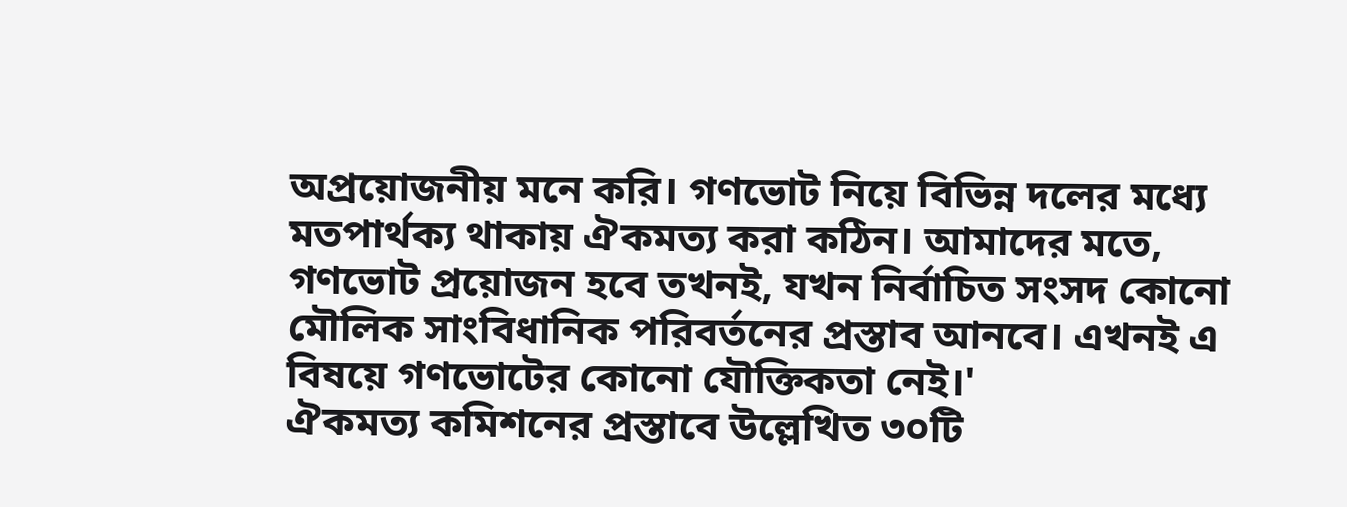অপ্রয়োজনীয় মনে করি। গণভোট নিয়ে বিভিন্ন দলের মধ্যে মতপার্থক্য থাকায় ঐকমত্য করা কঠিন। আমাদের মতে, গণভোট প্রয়োজন হবে তখনই, যখন নির্বাচিত সংসদ কোনো মৌলিক সাংবিধানিক পরিবর্তনের প্রস্তাব আনবে। এখনই এ বিষয়ে গণভোটের কোনো যৌক্তিকতা নেই।'
ঐকমত্য কমিশনের প্রস্তাবে উল্লেখিত ৩০টি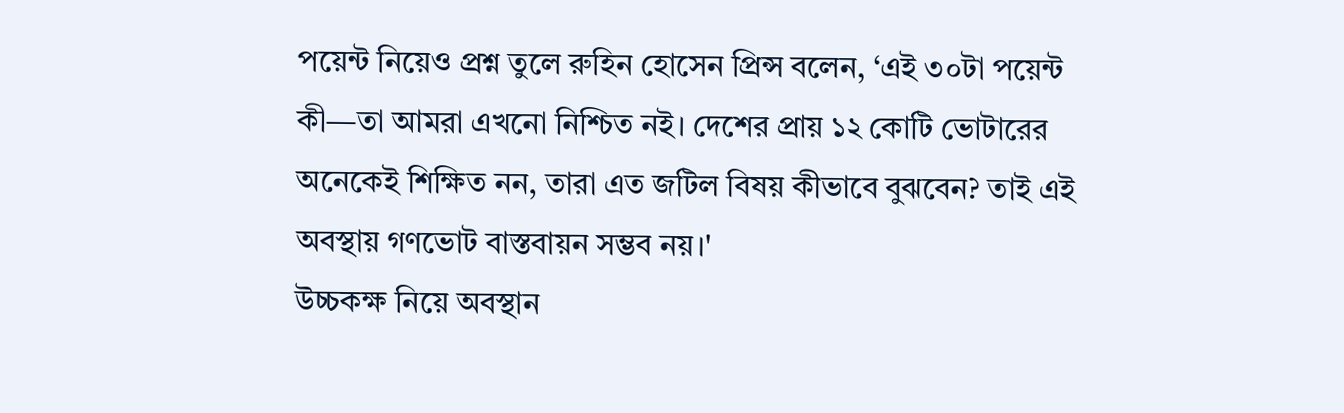পয়েন্ট নিয়েও প্রশ্ন তুলে রুহিন হোসেন প্রিন্স বলেন, ‘এই ৩০টা পয়েন্ট কী—তা আমরা এখনো নিশ্চিত নই। দেশের প্রায় ১২ কোটি ভোটারের অনেকেই শিক্ষিত নন, তারা এত জটিল বিষয় কীভাবে বুঝবেন? তাই এই অবস্থায় গণভোট বাস্তবায়ন সম্ভব নয়।'
উচ্চকক্ষ নিয়ে অবস্থান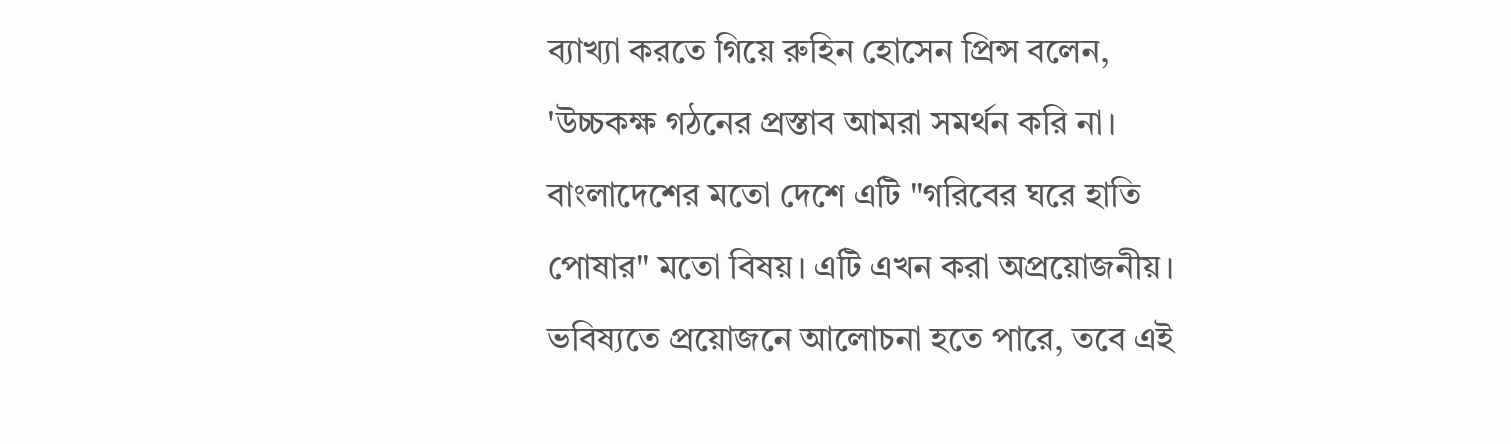ব্যাখ্যা করতে গিয়ে রুহিন হোসেন প্রিন্স বলেন, 'উচ্চকক্ষ গঠনের প্রস্তাব আমরা সমর্থন করি না। বাংলাদেশের মতো দেশে এটি "গরিবের ঘরে হাতি পোষার" মতো বিষয়। এটি এখন করা অপ্রয়োজনীয়। ভবিষ্যতে প্রয়োজনে আলোচনা হতে পারে, তবে এই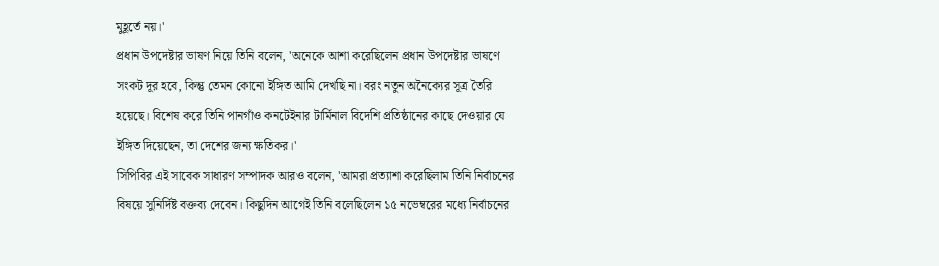মুহূর্তে নয়।'
প্রধান উপদেষ্টার ভাষণ নিয়ে তিনি বলেন, 'অনেকে আশা করেছিলেন প্রধান উপদেষ্টার ভাষণে সংকট দূর হবে, কিন্তু তেমন কোনো ইঙ্গিত আমি দেখছি না। বরং নতুন অনৈক্যের সূত্র তৈরি হয়েছে। বিশেষ করে তিনি পানগাঁও কনটেইনার টার্মিনাল বিদেশি প্রতিষ্ঠানের কাছে দেওয়ার যে ইঙ্গিত দিয়েছেন, তা দেশের জন্য ক্ষতিকর।'
সিপিবির এই সাবেক সাধারণ সম্পাদক আরও বলেন, 'আমরা প্রত্যাশা করেছিলাম তিনি নির্বাচনের বিষয়ে সুনির্দিষ্ট বক্তব্য দেবেন। কিছুদিন আগেই তিনি বলেছিলেন ১৫ নভেম্বরের মধ্যে নির্বাচনের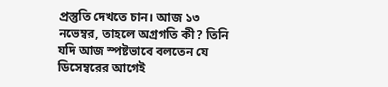প্রস্তুতি দেখতে চান। আজ ১৩ নভেম্বর, তাহলে অগ্রগতি কী? তিনি যদি আজ স্পষ্টভাবে বলতেন যে ডিসেম্বরের আগেই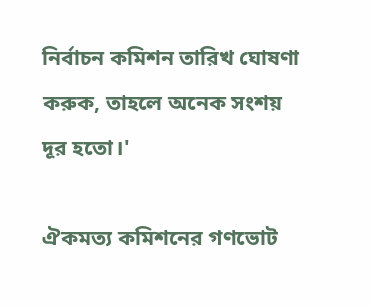নির্বাচন কমিশন তারিখ ঘোষণা করুক, তাহলে অনেক সংশয় দূর হতো।'

ঐকমত্য কমিশনের গণভোট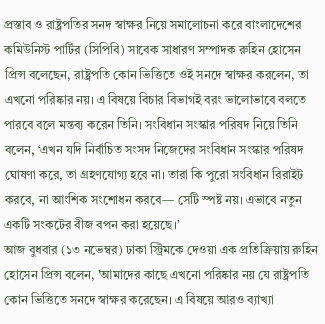প্রস্তাব ও রাষ্ট্রপতির সনদ স্বাক্ষর নিয়ে সমালোচনা করে বাংলাদেশের কমিউনিস্ট পার্টির (সিপিবি) সাবেক সাধারণ সম্পাদক রুহিন হোসেন প্রিন্স বলেছেন, রাষ্ট্রপতি কোন ভিত্তিতে ওই সনদে স্বাক্ষর করলেন, তা এখনো পরিষ্কার নয়। এ বিষয়ে বিচার বিভাগই বরং ভালোভাবে বলতে পারবে বলে মন্তব্য করেন তিনি। সংবিধান সংস্কার পরিষদ নিয়ে তিনি বলেন, ‘এখন যদি নির্বাচিত সংসদ নিজেদের সংবিধান সংস্কার পরিষদ ঘোষণা করে, তা গ্রহণযোগ্য হবে না। তারা কি পুরো সংবিধান রিরাইট করবে, না আংশিক সংশোধন করবে— সেটি স্পষ্ট নয়। এভাবে নতুন একটি সংকটের বীজ বপন করা হয়েছে।’
আজ বুধবার (১৩ নভেম্বর) ঢাকা স্ট্রিমকে দেওয়া এক প্রতিক্রিয়ায় রুহিন হোসেন প্রিন্স বলেন, 'আমাদের কাছে এখনো পরিষ্কার নয় যে রাষ্ট্রপতি কোন ভিত্তিতে সনদে স্বাক্ষর করেছেন। এ বিষয়ে আরও ব্যাখ্যা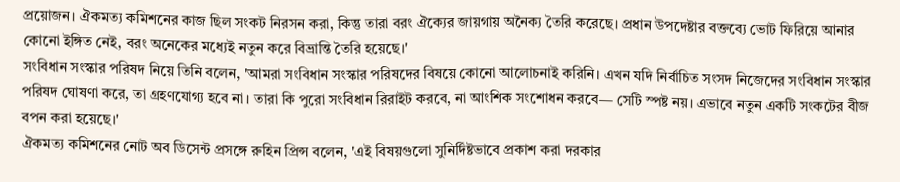প্রয়োজন। ঐকমত্য কমিশনের কাজ ছিল সংকট নিরসন করা, কিন্তু তারা বরং ঐক্যের জায়গায় অনৈক্য তৈরি করেছে। প্রধান উপদেষ্টার বক্তব্যে ভোট ফিরিয়ে আনার কোনো ইঙ্গিত নেই, বরং অনেকের মধ্যেই নতুন করে বিভ্রান্তি তৈরি হয়েছে।'
সংবিধান সংস্কার পরিষদ নিয়ে তিনি বলেন, 'আমরা সংবিধান সংস্কার পরিষদের বিষয়ে কোনো আলোচনাই করিনি। এখন যদি নির্বাচিত সংসদ নিজেদের সংবিধান সংস্কার পরিষদ ঘোষণা করে, তা গ্রহণযোগ্য হবে না। তারা কি পুরো সংবিধান রিরাইট করবে, না আংশিক সংশোধন করবে— সেটি স্পষ্ট নয়। এভাবে নতুন একটি সংকটের বীজ বপন করা হয়েছে।'
ঐকমত্য কমিশনের নোট অব ডিসেন্ট প্রসঙ্গে রুহিন প্রিন্স বলেন, 'এই বিষয়গুলো সুনির্দিষ্টভাবে প্রকাশ করা দরকার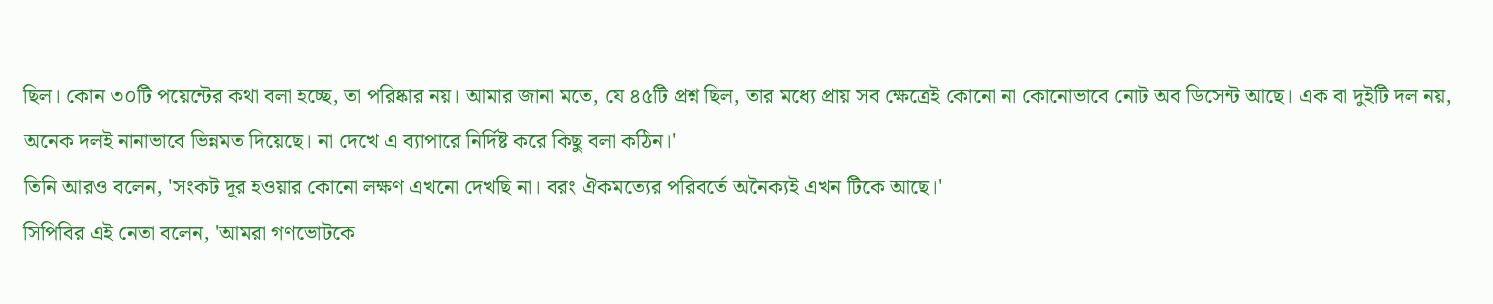ছিল। কোন ৩০টি পয়েন্টের কথা বলা হচ্ছে, তা পরিষ্কার নয়। আমার জানা মতে, যে ৪৫টি প্রশ্ন ছিল, তার মধ্যে প্রায় সব ক্ষেত্রেই কোনো না কোনোভাবে নোট অব ডিসেন্ট আছে। এক বা দুইটি দল নয়, অনেক দলই নানাভাবে ভিন্নমত দিয়েছে। না দেখে এ ব্যাপারে নির্দিষ্ট করে কিছু বলা কঠিন।'
তিনি আরও বলেন, 'সংকট দূর হওয়ার কোনো লক্ষণ এখনো দেখছি না। বরং ঐকমত্যের পরিবর্তে অনৈক্যই এখন টিকে আছে।'
সিপিবির এই নেতা বলেন, 'আমরা গণভোটকে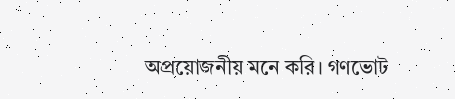অপ্রয়োজনীয় মনে করি। গণভোট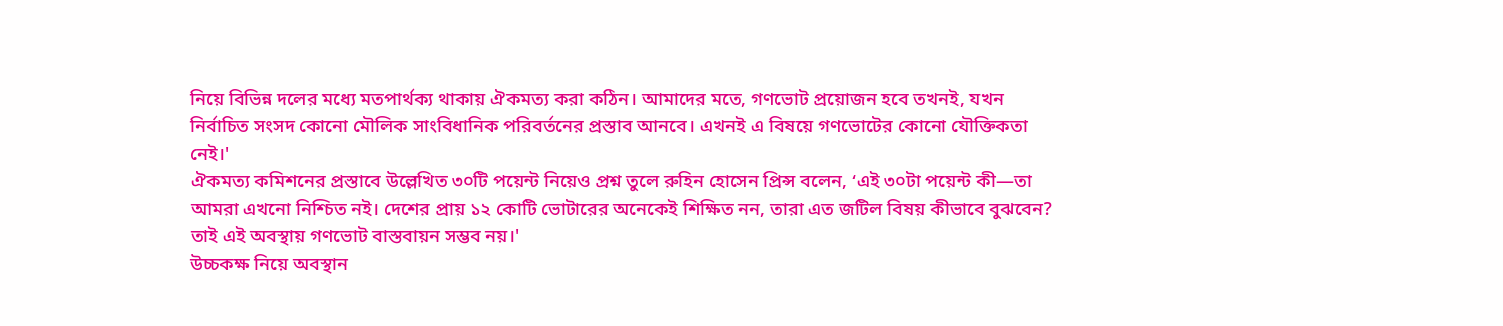নিয়ে বিভিন্ন দলের মধ্যে মতপার্থক্য থাকায় ঐকমত্য করা কঠিন। আমাদের মতে, গণভোট প্রয়োজন হবে তখনই, যখন নির্বাচিত সংসদ কোনো মৌলিক সাংবিধানিক পরিবর্তনের প্রস্তাব আনবে। এখনই এ বিষয়ে গণভোটের কোনো যৌক্তিকতা নেই।'
ঐকমত্য কমিশনের প্রস্তাবে উল্লেখিত ৩০টি পয়েন্ট নিয়েও প্রশ্ন তুলে রুহিন হোসেন প্রিন্স বলেন, ‘এই ৩০টা পয়েন্ট কী—তা আমরা এখনো নিশ্চিত নই। দেশের প্রায় ১২ কোটি ভোটারের অনেকেই শিক্ষিত নন, তারা এত জটিল বিষয় কীভাবে বুঝবেন? তাই এই অবস্থায় গণভোট বাস্তবায়ন সম্ভব নয়।'
উচ্চকক্ষ নিয়ে অবস্থান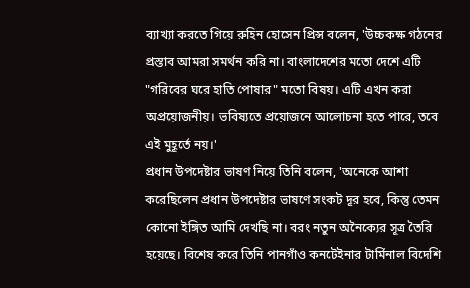ব্যাখ্যা করতে গিয়ে রুহিন হোসেন প্রিন্স বলেন, 'উচ্চকক্ষ গঠনের প্রস্তাব আমরা সমর্থন করি না। বাংলাদেশের মতো দেশে এটি "গরিবের ঘরে হাতি পোষার" মতো বিষয়। এটি এখন করা অপ্রয়োজনীয়। ভবিষ্যতে প্রয়োজনে আলোচনা হতে পারে, তবে এই মুহূর্তে নয়।'
প্রধান উপদেষ্টার ভাষণ নিয়ে তিনি বলেন, 'অনেকে আশা করেছিলেন প্রধান উপদেষ্টার ভাষণে সংকট দূর হবে, কিন্তু তেমন কোনো ইঙ্গিত আমি দেখছি না। বরং নতুন অনৈক্যের সূত্র তৈরি হয়েছে। বিশেষ করে তিনি পানগাঁও কনটেইনার টার্মিনাল বিদেশি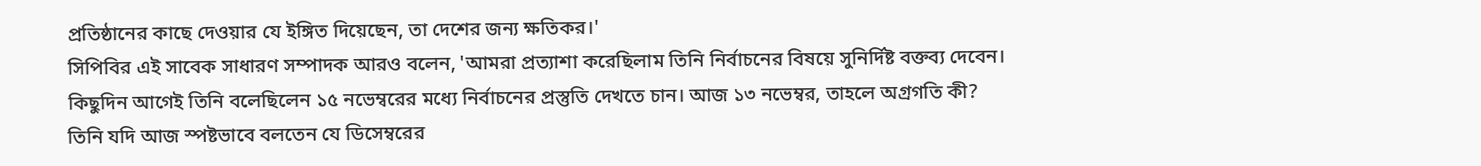প্রতিষ্ঠানের কাছে দেওয়ার যে ইঙ্গিত দিয়েছেন, তা দেশের জন্য ক্ষতিকর।'
সিপিবির এই সাবেক সাধারণ সম্পাদক আরও বলেন, 'আমরা প্রত্যাশা করেছিলাম তিনি নির্বাচনের বিষয়ে সুনির্দিষ্ট বক্তব্য দেবেন। কিছুদিন আগেই তিনি বলেছিলেন ১৫ নভেম্বরের মধ্যে নির্বাচনের প্রস্তুতি দেখতে চান। আজ ১৩ নভেম্বর, তাহলে অগ্রগতি কী? তিনি যদি আজ স্পষ্টভাবে বলতেন যে ডিসেম্বরের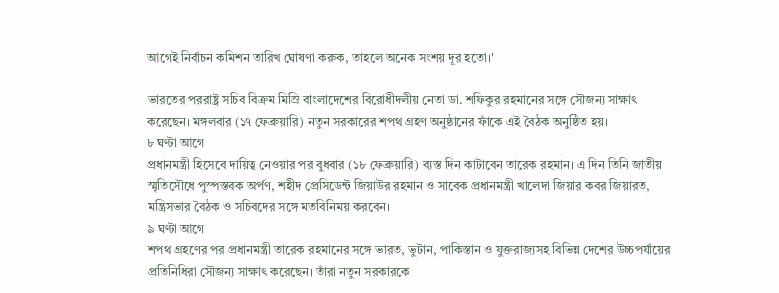আগেই নির্বাচন কমিশন তারিখ ঘোষণা করুক, তাহলে অনেক সংশয় দূর হতো।'

ভারতের পররাষ্ট্র সচিব বিক্রম মিস্রি বাংলাদেশের বিরোধীদলীয় নেতা ডা. শফিকুর রহমানের সঙ্গে সৌজন্য সাক্ষাৎ করেছেন। মঙ্গলবার (১৭ ফেব্রুয়ারি) নতুন সরকারের শপথ গ্রহণ অনুষ্ঠানের ফাঁকে এই বৈঠক অনুষ্ঠিত হয়।
৮ ঘণ্টা আগে
প্রধানমন্ত্রী হিসেবে দায়িত্ব নেওয়ার পর বুধবার (১৮ ফেব্রুয়ারি) ব্যস্ত দিন কাটাবেন তারেক রহমান। এ দিন তিনি জাতীয় স্মৃতিসৌধে পুস্পস্তবক অর্পণ, শহীদ প্রেসিডেন্ট জিয়াউর রহমান ও সাবেক প্রধানমন্ত্রী খালেদা জিয়ার কবর জিয়ারত, মন্ত্রিসভার বৈঠক ও সচিবদের সঙ্গে মতবিনিময় করবেন।
৯ ঘণ্টা আগে
শপথ গ্রহণের পর প্রধানমন্ত্রী তারেক রহমানের সঙ্গে ভারত, ভুটান, পাকিস্তান ও যুক্তরাজ্যসহ বিভিন্ন দেশের উচ্চপর্যায়ের প্রতিনিধিরা সৌজন্য সাক্ষাৎ করেছেন। তাঁরা নতুন সরকারকে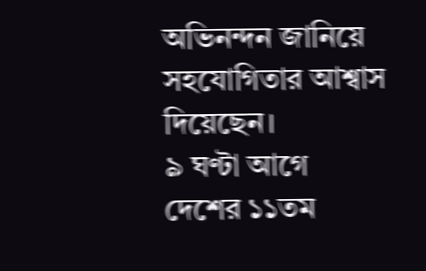অভিনন্দন জানিয়ে সহযোগিতার আশ্বাস দিয়েছেন।
৯ ঘণ্টা আগে
দেশের ১১তম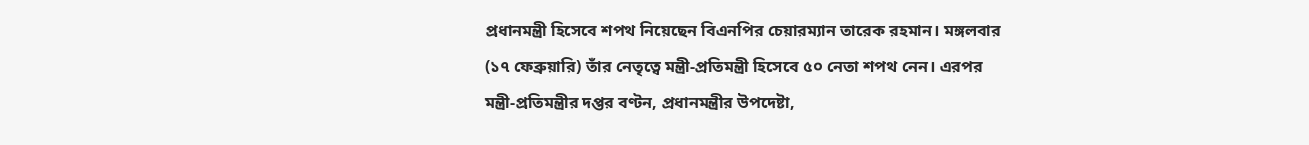প্রধানমন্ত্রী হিসেবে শপথ নিয়েছেন বিএনপির চেয়ারম্যান তারেক রহমান। মঙ্গলবার (১৭ ফেব্রুয়ারি) তাঁর নেতৃত্বে মন্ত্রী-প্রতিমন্ত্রী হিসেবে ৫০ নেতা শপথ নেন। এরপর মন্ত্রী-প্রতিমন্ত্রীর দপ্তর বণ্টন, প্রধানমন্ত্রীর উপদেষ্টা,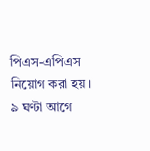পিএস-এপিএস নিয়োগ করা হয়।
৯ ঘণ্টা আগে